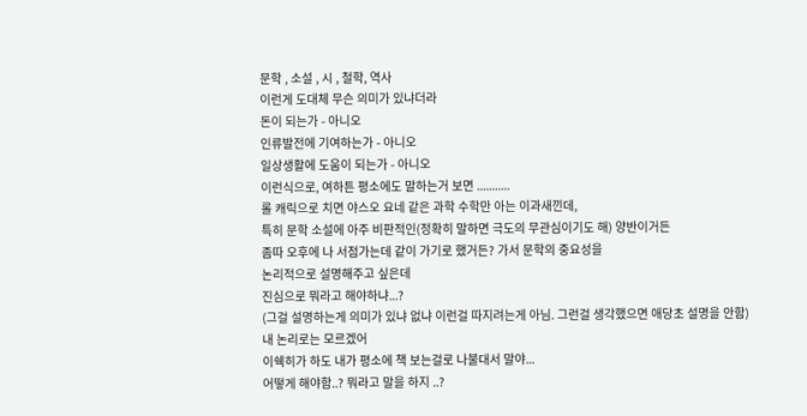문학 , 소설 , 시 , 철학, 역사
이런게 도대체 무슨 의미가 있냐더라
돈이 되는가 - 아니오
인류발전에 기여하는가 - 아니오
일상생활에 도움이 되는가 - 아니오
이런식으로, 여하튼 평소에도 말하는거 보면 ...........
롤 캐릭으로 치면 야스오 요네 같은 과학 수학만 아는 이과새낀데,
특히 문학 소설에 아주 비판적인(정확히 말하면 극도의 무관심이기도 해) 양반이거든
좀따 오후에 나 서점가는데 같이 가기로 했거든? 가서 문학의 중요성을
논리적으로 설명해주고 싶은데
진심으로 뭐라고 해야하냐...?
(그걸 설명하는게 의미가 있냐 없냐 이런걸 따지려는게 아님. 그런걸 생각했으면 애당초 설명을 안함)
내 논리로는 모르겠어
이쉑히가 하도 내가 평소에 책 보는걸로 나불대서 말야...
어떻게 해야함..? 뭐라고 말을 하지 ..?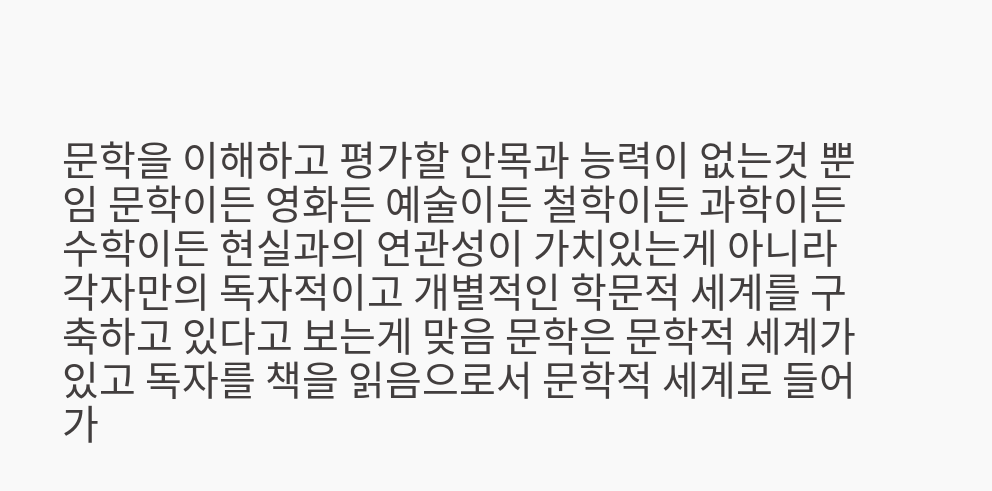문학을 이해하고 평가할 안목과 능력이 없는것 뿐임 문학이든 영화든 예술이든 철학이든 과학이든 수학이든 현실과의 연관성이 가치있는게 아니라 각자만의 독자적이고 개별적인 학문적 세계를 구축하고 있다고 보는게 맞음 문학은 문학적 세계가 있고 독자를 책을 읽음으로서 문학적 세계로 들어가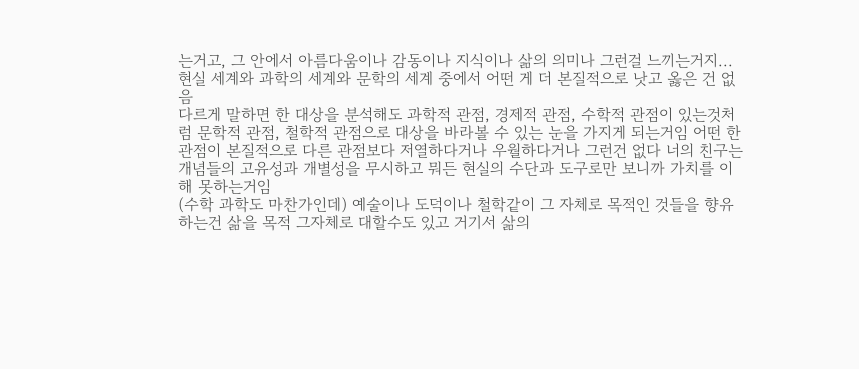는거고, 그 안에서 아름다움이나 감동이나 지식이나 삶의 의미나 그런걸 느끼는거지... 현실 세계와 과학의 세계와 문학의 세계 중에서 어떤 게 더 본질적으로 낫고 옳은 건 없음
다르게 말하면 한 대상을 분석해도 과학적 관점, 경제적 관점, 수학적 관점이 있는것처럼 문학적 관점, 철학적 관점으로 대상을 바라볼 수 있는 눈을 가지게 되는거임 어떤 한 관점이 본질적으로 다른 관점보다 저열하다거나 우월하다거나 그런건 없다 너의 친구는 개념들의 고유성과 개별성을 무시하고 뭐든 현실의 수단과 도구로만 보니까 가치를 이해 못하는거임
(수학 과학도 마찬가인데) 예술이나 도덕이나 철학같이 그 자체로 목적인 것들을 향유하는건 삶을 목적 그자체로 대할수도 있고 거기서 삶의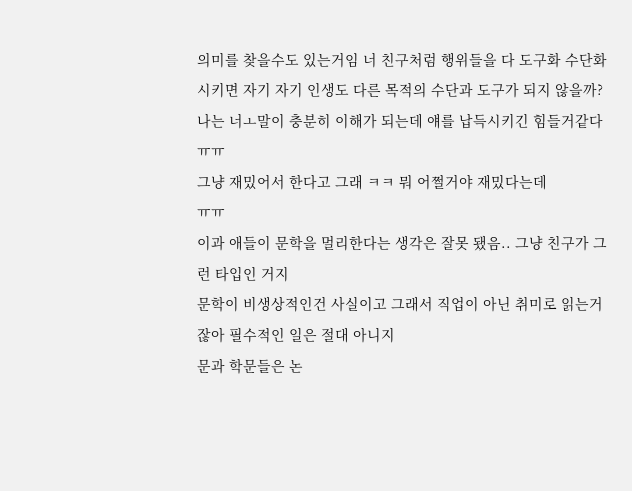의미를 찾을수도 있는거임 너 친구처럼 행위들을 다 도구화 수단화 시키면 자기 자기 인생도 다른 목적의 수단과 도구가 되지 않을까?
나는 너ㅗ말이 충분히 이해가 되는데 얘를 납득시키긴 힘들거같다 ㅠㅠ
그냥 재밌어서 한다고 그래 ㅋㅋ 뭐 어쩔거야 재밌다는데
ㅠㅠ
이과 애들이 문학을 멀리한다는 생각은 잘못 됐음.. 그냥 친구가 그런 타입인 거지
문학이 비생상적인건 사실이고 그래서 직업이 아닌 취미로 읽는거잖아 필수적인 일은 절대 아니지
문과 학문들은 논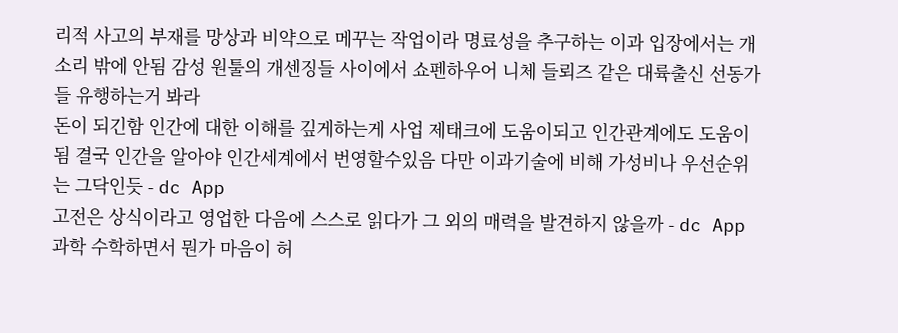리적 사고의 부재를 망상과 비약으로 메꾸는 작업이라 명료성을 추구하는 이과 입장에서는 개소리 밖에 안됨 감성 원툴의 개센징들 사이에서 쇼펜하우어 니체 들뢰즈 같은 대륙출신 선동가들 유행하는거 봐라
돈이 되긴함 인간에 대한 이해를 깊게하는게 사업 제태크에 도움이되고 인간관계에도 도움이됨 결국 인간을 알아야 인간세계에서 번영할수있음 다만 이과기술에 비해 가성비나 우선순위는 그닥인듯 - dc App
고전은 상식이라고 영업한 다음에 스스로 읽다가 그 외의 매력을 발견하지 않을까 - dc App
과학 수학하면서 뭔가 마음이 허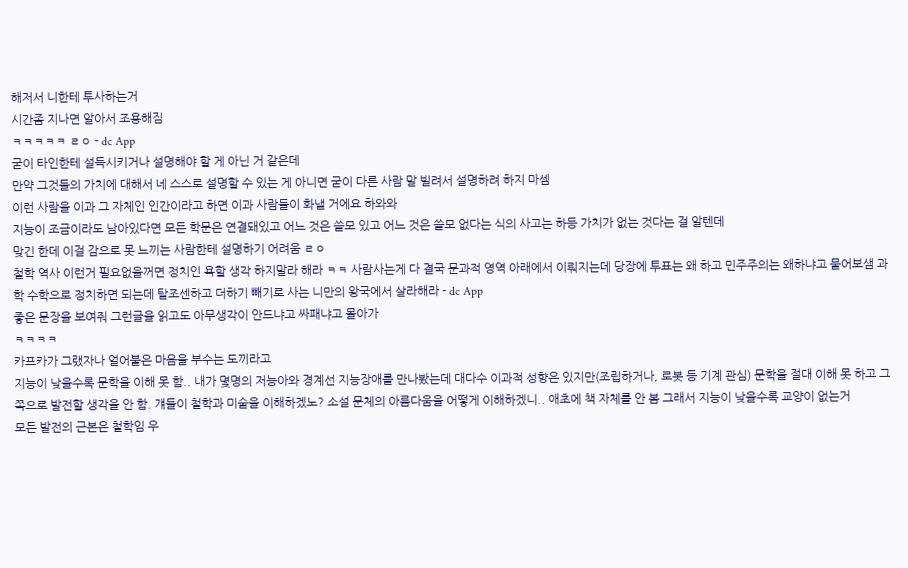해저서 니한테 투사하는거
시간좀 지나면 알아서 조용해짐
ㅋㅋㅋㅋㅋ ㄹㅇ - dc App
굳이 타인한테 설득시키거나 설명해야 할 게 아닌 거 같은데
만약 그것들의 가치에 대해서 네 스스로 설명할 수 있는 게 아니면 굳이 다른 사람 말 빌려서 설명하려 하지 마셈
이런 사람을 이과 그 자체인 인간이라고 하면 이과 사람들이 화낼 거에요 하와와
지능이 조금이라도 남아있다면 모든 학문은 연결돼있고 어느 것은 쓸모 있고 어느 것은 쓸모 없다는 식의 사고는 하등 가치가 없는 것다는 걸 알텐데
맞긴 한데 이걸 감으로 못 느끼는 사람한테 설명하기 어려움 ㄹㅇ
철학 역사 이런거 필요없을꺼면 정치인 욕할 생각 하지말라 해라 ㅋㅋ 사람사는게 다 결국 문과적 영역 아래에서 이뤄지는데 당장에 투표는 왜 하고 민주주의는 왜하냐고 물어보샘 과학 수학으로 정치하면 되는데 탈조센하고 더하기 빼기로 사는 니만의 왕국에서 살라해라 - dc App
좋은 문장을 보여줘 그런글을 읽고도 아무생각이 안드냐고 싸패냐고 몰아가
ㅋㅋㅋㅋ
카프카가 그랬자나 얼어붙은 마음을 부수는 도끼라고
지능이 낮을수록 문학을 이해 못 함.. 내가 몇명의 저능아와 경계선 지능장애를 만나봤는데 대다수 이과적 성향은 있지만(조립하거나, 로봇 등 기계 관심) 문학을 절대 이해 못 하고 그 쪽으로 발전할 생각을 안 함. 걔들이 철학과 미술을 이해하겠노? 소설 문체의 아름다움을 어떻게 이해하겠니.. 애초에 책 자체를 안 봄 그래서 지능이 낮을수록 교양이 없는거
모든 발전의 근본은 철학임 우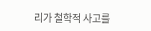리가 철학적 사고를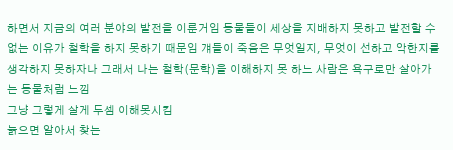하면서 지금의 여러 분야의 발전을 이룬거임 동물들이 세상을 지배하지 못하고 발전할 수 없는 이유가 철학을 하지 못하기 때문임 걔들이 죽음은 무엇일지, 무엇이 선하고 악한지를 생각하지 못하자나 그래서 나는 철학(문학)을 이해하지 못 하느 사람은 욕구로만 살아가는 동물처럼 느낌
그냥 그렇게 살게 두셈 이해못시킴
늙으면 알아서 찾는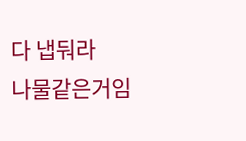다 냅둬라
나물같은거임